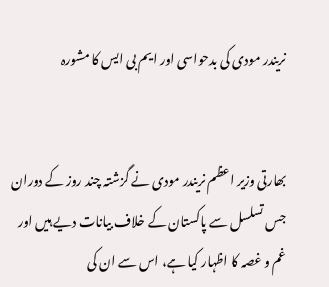نریندر مودی کی بدحواسی اور ایم بی ایس کا مشورہ


بھارتی وزیر اعظم نریندر مودی نے گزشتہ چند روز کے دوران جس تسلسل سے پاکستان کے خلاف بیانات دیے ہیں اور غم و غصہ کا اظہار کیا ہے، اس سے ان کی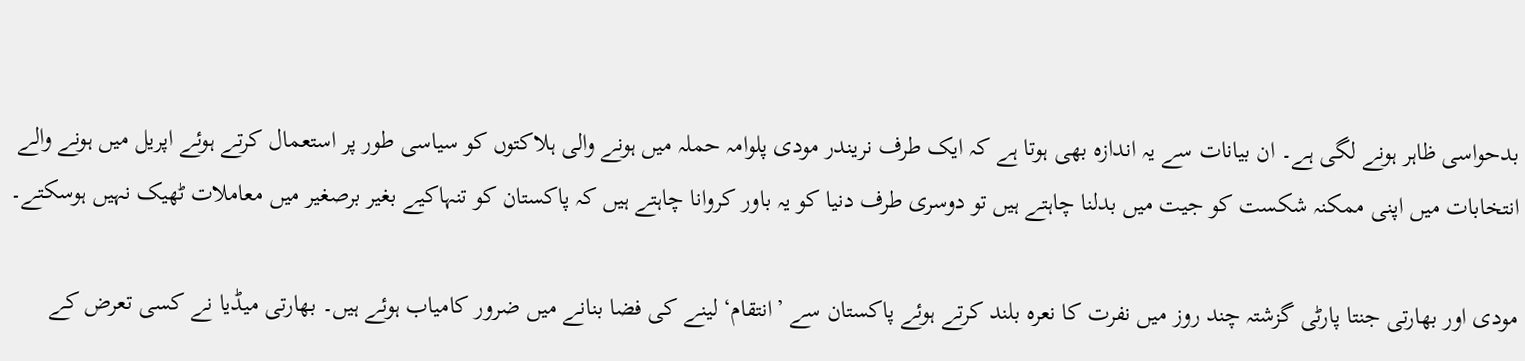بدحواسی ظاہر ہونے لگی ہے۔ ان بیانات سے یہ اندازہ بھی ہوتا ہے کہ ایک طرف نریندر مودی پلوامہ حملہ میں ہونے والی ہلاکتوں کو سیاسی طور پر استعمال کرتے ہوئے اپریل میں ہونے والے انتخابات میں اپنی ممکنہ شکست کو جیت میں بدلنا چاہتے ہیں تو دوسری طرف دنیا کو یہ باور کروانا چاہتے ہیں کہ پاکستان کو تنہاکیے بغیر برصغیر میں معاملات ٹھیک نہیں ہوسکتے۔

مودی اور بھارتی جنتا پارٹی گزشتہ چند روز میں نفرت کا نعرہ بلند کرتے ہوئے پاکستان سے ’انتقام‘ لینے کی فضا بنانے میں ضرور کامیاب ہوئے ہیں۔ بھارتی میڈیا نے کسی تعرض کے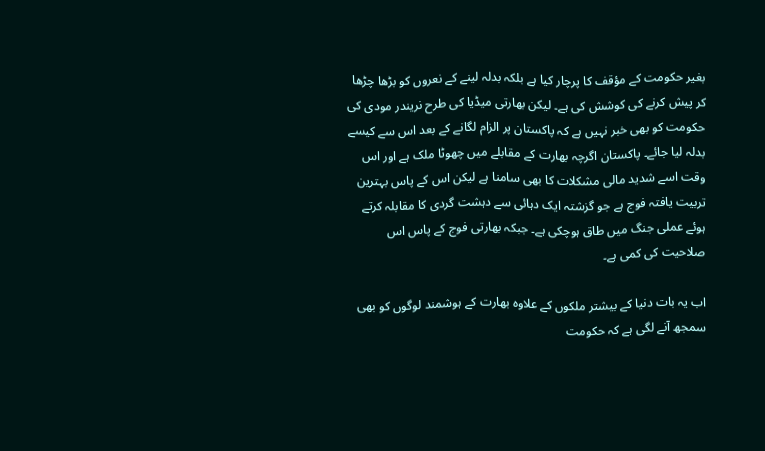بغیر حکومت کے مؤقف کا پرچار کیا ہے بلکہ بدلہ لینے کے نعروں کو بڑھا چڑھا کر پیش کرنے کی کوشش کی ہے۔ لیکن بھارتی میڈیا کی طرح نریندر مودی کی حکومت کو بھی خبر نہیں ہے کہ پاکستان پر الزام لگانے کے بعد اس سے کیسے بدلہ لیا جائے۔ پاکستان اگرچہ بھارت کے مقابلے میں چھوٹا ملک ہے اور اس وقت اسے شدید مالی مشکلات کا بھی سامنا ہے لیکن اس کے پاس بہترین تربیت یافتہ فوج ہے جو گزشتہ ایک دہائی سے دہشت گردی کا مقابلہ کرتے ہوئے عملی جنگ میں طاق ہوچکی ہے۔ جبکہ بھارتی فوج کے پاس اس صلاحیت کی کمی ہے۔

اب یہ بات دنیا کے بیشتر ملکوں کے علاوہ بھارت کے ہوشمند لوگوں کو بھی سمجھ آنے لگی ہے کہ حکومت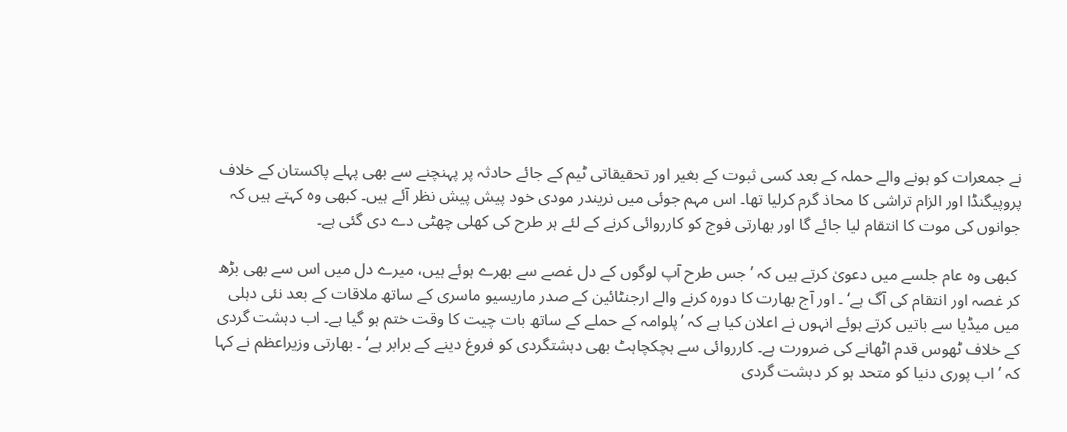نے جمعرات کو ہونے والے حملہ کے بعد کسی ثبوت کے بغیر اور تحقیقاتی ٹیم کے جائے حادثہ پر پہنچنے سے بھی پہلے پاکستان کے خلاف پروپیگنڈا اور الزام تراشی کا محاذ گرم کرلیا تھا۔ اس مہم جوئی میں نریندر مودی خود پیش پیش نظر آئے ہیں۔ کبھی وہ کہتے ہیں کہ جوانوں کی موت کا انتقام لیا جائے گا اور بھارتی فوج کو کارروائی کرنے کے لئے ہر طرح کی کھلی چھٹی دے دی گئی ہے۔

 کبھی وہ عام جلسے میں دعویٰ کرتے ہیں کہ ’جس طرح آپ لوگوں کے دل غصے سے بھرے ہوئے ہیں، میرے دل میں اس سے بھی بڑھ کر غصہ اور انتقام کی آگ ہے‘ ۔ اور آج بھارت کا دورہ کرنے والے ارجنٹائین کے صدر ماریسیو ماسری کے ساتھ ملاقات کے بعد نئی دہلی میں میڈیا سے باتیں کرتے ہوئے انہوں نے اعلان کیا ہے کہ ’پلوامہ کے حملے کے ساتھ بات چیت کا وقت ختم ہو گیا ہے۔ اب دہشت گردی کے خلاف ٹھوس قدم اٹھانے کی ضرورت ہے۔ کارروائی سے ہچکچاہٹ بھی دہشتگردی کو فروغ دینے کے برابر ہے‘ ۔ بھارتی وزیراعظم نے کہا کہ ’اب پوری دنیا کو متحد ہو کر دہشت گردی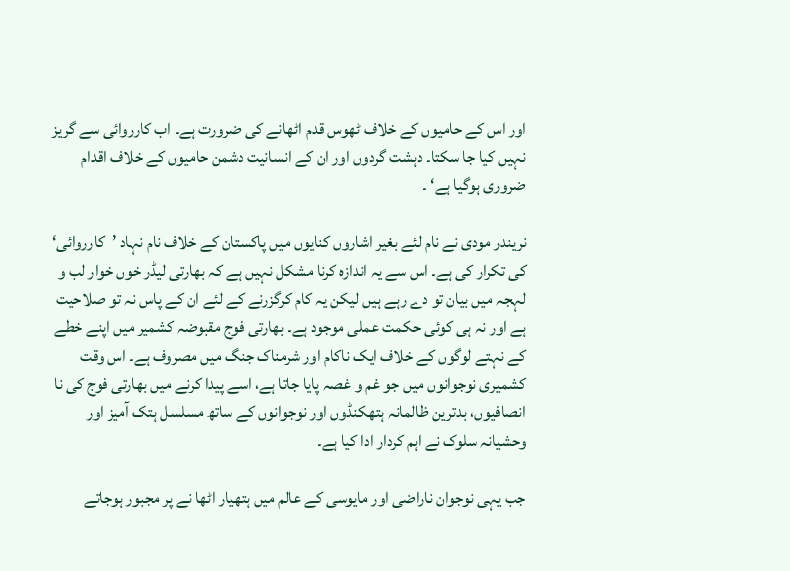اور اس کے حامیوں کے خلاف ٹھوس قدم اٹھانے کی ضرورت ہے۔ اب کارروائی سے گریز نہیں کیا جا سکتا۔ دہشت گردوں اور ان کے انسانیت دشمن حامیوں کے خلاف اقدام ضروری ہوگیا ہے‘ ۔

نریندر مودی نے نام لئے بغیر اشاروں کنایوں میں پاکستان کے خلاف نام نہاد ’کارروائی‘ کی تکرار کی ہے۔ اس سے یہ اندازہ کرنا مشکل نہیں ہے کہ بھارتی لیڈر خوں خوار لب و لہجہ میں بیان تو دے رہے ہیں لیکن یہ کام کرگزرنے کے لئے ان کے پاس نہ تو صلاحیت ہے اور نہ ہی کوئی حکمت عملی موجود ہے۔ بھارتی فوج مقبوضہ کشمیر میں اپنے خطے کے نہتے لوگوں کے خلاف ایک ناکام اور شرمناک جنگ میں مصروف ہے۔ اس وقت کشمیری نوجوانوں میں جو غم و غصہ پایا جاتا ہے، اسے پیدا کرنے میں بھارتی فوج کی نا انصافیوں، بدترین ظالمانہ ہتھکنڈوں اور نوجوانوں کے ساتھ مسلسل ہتک آمیز اور وحشیانہ سلوک نے اہم کردار ادا کیا ہے۔

جب یہی نوجوان ناراضی اور مایوسی کے عالم میں ہتھیار اٹھا نے پر مجبور ہوجاتے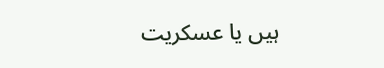ہیں یا عسکریت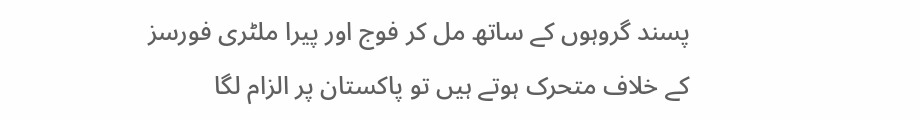پسند گروہوں کے ساتھ مل کر فوج اور پیرا ملٹری فورسز کے خلاف متحرک ہوتے ہیں تو پاکستان پر الزام لگا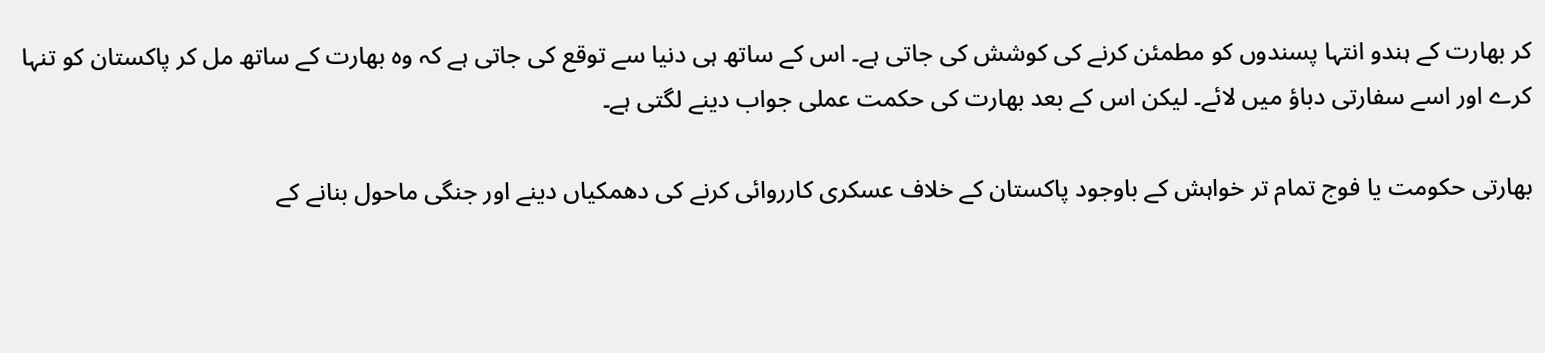کر بھارت کے ہندو انتہا پسندوں کو مطمئن کرنے کی کوشش کی جاتی ہے۔ اس کے ساتھ ہی دنیا سے توقع کی جاتی ہے کہ وہ بھارت کے ساتھ مل کر پاکستان کو تنہا کرے اور اسے سفارتی دباؤ میں لائے۔ لیکن اس کے بعد بھارت کی حکمت عملی جواب دینے لگتی ہے۔

بھارتی حکومت یا فوج تمام تر خواہش کے باوجود پاکستان کے خلاف عسکری کارروائی کرنے کی دھمکیاں دینے اور جنگی ماحول بنانے کے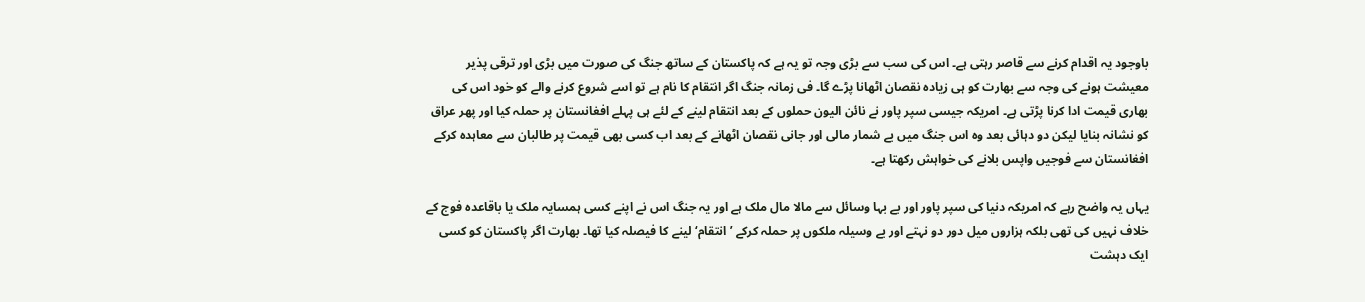باوجود یہ اقدام کرنے سے قاصر رہتی ہے۔ اس کی سب سے بڑی وجہ تو یہ ہے کہ پاکستان کے ساتھ جنگ کی صورت میں بڑی اور ترقی پذیر معیشت ہونے کی وجہ سے بھارت کو ہی زیادہ نقصان اٹھانا پڑے گا۔ فی زمانہ جنگ اگر انتقام کا نام ہے تو اسے شروع کرنے والے کو خود اس کی بھاری قیمت ادا کرنا پڑتی ہے۔ امریکہ جیسی سپر پاور نے نائن الیون حملوں کے بعد انتقام لینے کے لئے ہی پہلے افغانستان پر حملہ کیا اور پھر عراق کو نشانہ بنایا لیکن دو دہائی بعد وہ اس جنگ میں بے شمار مالی اور جانی نقصان اٹھانے کے بعد اب کسی بھی قیمت پر طالبان سے معاہدہ کرکے افغانستان سے فوجیں واپس بلانے کی خواہش رکھتا ہے۔

یہاں یہ واضح رہے کہ امریکہ دنیا کی سپر پاور اور بے بہا وسائل سے مالا مال ملک ہے اور یہ جنگ اس نے اپنے کسی ہمسایہ ملک یا باقاعدہ فوج کے خلاف نہیں کی تھی بلکہ ہزاروں میل دور دو نہتے اور بے وسیلہ ملکوں پر حملہ کرکے ’انتقام‘ لینے کا فیصلہ کیا تھا۔ بھارت اگر پاکستان کو کسی ایک دہشت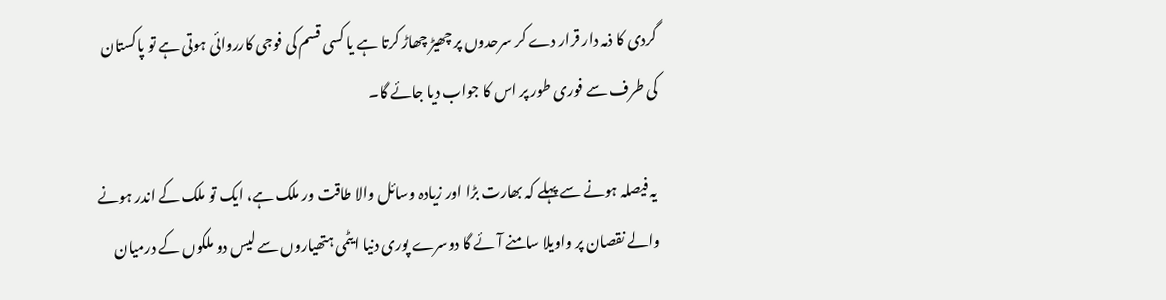گردی کا ذمہ دار قرار دے کر سرحدوں پر چھیڑ چھاڑ کرتا ہے یا کسی قسم کی فوجی کارروائی ہوتی ہے تو پاکستان کی طرف سے فوری طور پر اس کا جواب دیا جائے گا۔

 یہ فیصلہ ہونے سے پہلے کہ بھارت بڑا اور زیادہ وسائل والا طاقت ور ملک ہے، ایک تو ملک کے اندر ہونے والے نقصان پر واویلا سامنے آئے گا دوسرے پوری دنیا ایٹمی ہتھیاروں سے لیس دو ملکوں کے درمیان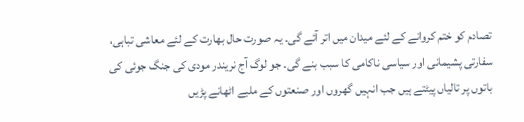تصادم کو ختم کروانے کے لئے میدان میں اتر آئے گی۔ یہ صورت حال بھارت کے لئے معاشی تباہی، سفارتی پشیمانی اور سیاسی ناکامی کا سبب بنے گی۔ جو لوگ آج نریندر مودی کی جنگ جوئی کی باتوں پر تالیاں پیٹتے ہیں جب انہیں گھروں اور صنعتوں کے ملبے اٹھانے پڑیں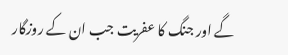گے اور جنگ کا عفریت جب ان کے روزگار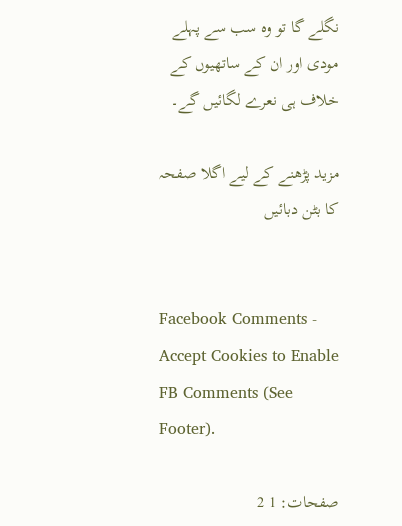نگلے گا تو وہ سب سے پہلے مودی اور ان کے ساتھیوں کے خلاف ہی نعرے لگائیں گے۔

مزید پڑھنے کے لیے اگلا صفحہ کا بٹن دبائیں


Facebook Comments - Accept Cookies to Enable FB Comments (See Footer).

صفحات: 1 2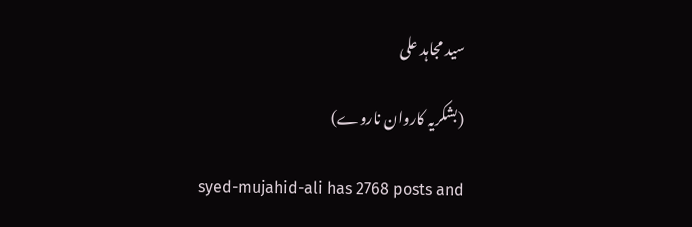سید مجاہد علی

(بشکریہ کاروان ناروے)

syed-mujahid-ali has 2768 posts and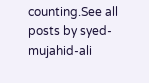counting.See all posts by syed-mujahid-ali